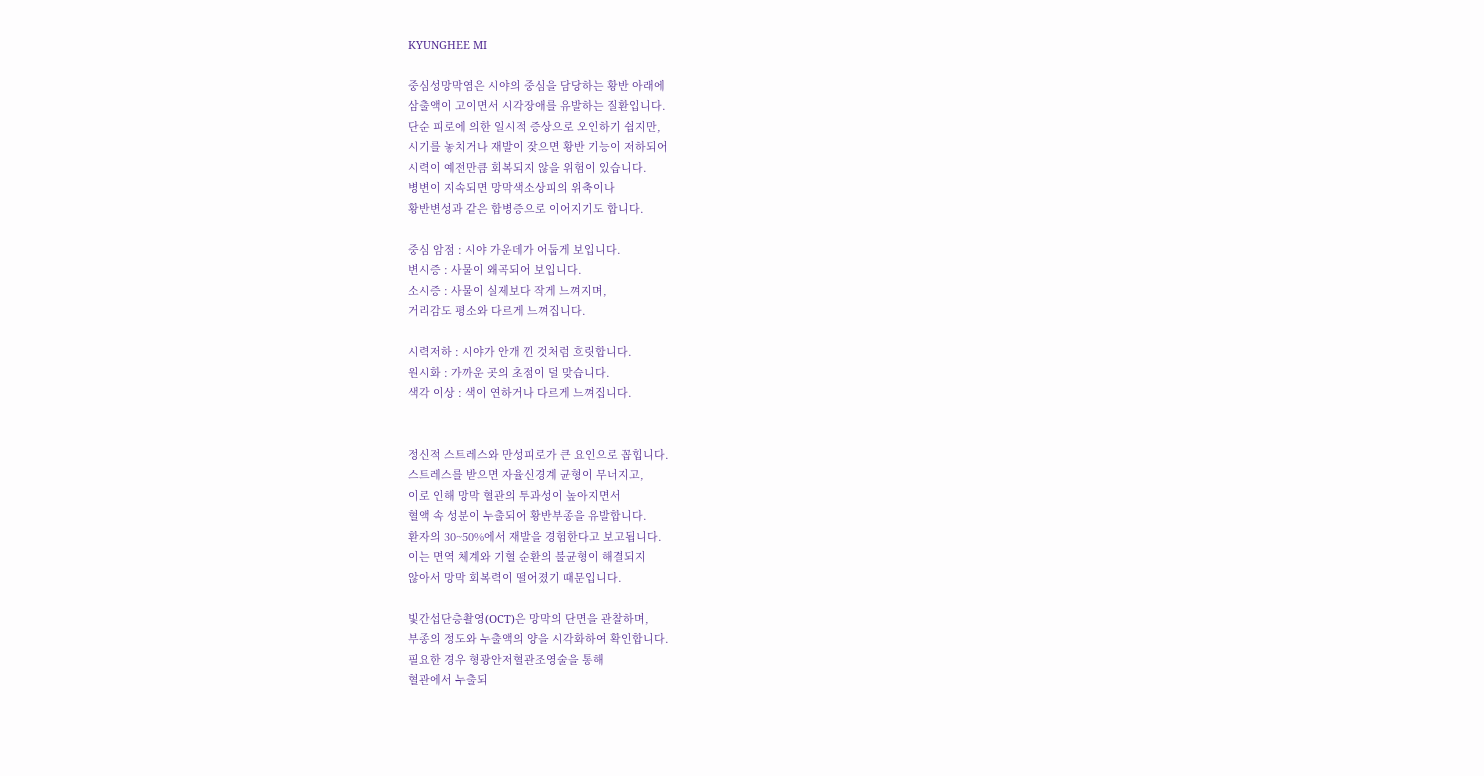KYUNGHEE MI

중심성망막염은 시야의 중심을 담당하는 황반 아래에
삼출액이 고이면서 시각장애를 유발하는 질환입니다.
단순 피로에 의한 일시적 증상으로 오인하기 쉽지만,
시기를 놓치거나 재발이 잦으면 황반 기능이 저하되어
시력이 예전만큼 회복되지 않을 위험이 있습니다.
병변이 지속되면 망막색소상피의 위축이나
황반변성과 같은 합병증으로 이어지기도 합니다.

중심 암점 : 시야 가운데가 어둡게 보입니다.
변시증 : 사물이 왜곡되어 보입니다.
소시증 : 사물이 실제보다 작게 느껴지며,
거리감도 평소와 다르게 느껴집니다.

시력저하 : 시야가 안개 낀 것처럼 흐릿합니다.
원시화 : 가까운 곳의 초점이 덜 맞습니다.
색각 이상 : 색이 연하거나 다르게 느껴집니다.


정신적 스트레스와 만성피로가 큰 요인으로 꼽힙니다.
스트레스를 받으면 자율신경계 균형이 무너지고,
이로 인해 망막 혈관의 투과성이 높아지면서
혈액 속 성분이 누출되어 황반부종을 유발합니다.
환자의 30~50%에서 재발을 경험한다고 보고됩니다.
이는 면역 체계와 기혈 순환의 불균형이 해결되지
않아서 망막 회복력이 떨어졌기 때문입니다.

빛간섭단층촬영(OCT)은 망막의 단면을 관찰하며,
부종의 정도와 누출액의 양을 시각화하여 확인합니다.
필요한 경우 형광안저혈관조영술을 통해
혈관에서 누출되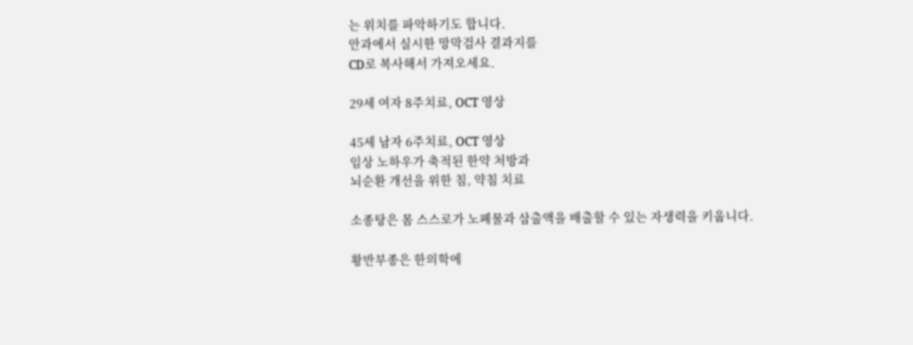는 위치를 파악하기도 합니다.
안과에서 실시한 망막검사 결과지를
CD로 복사해서 가져오세요.

29세 여자 8주치료, OCT 영상

45세 남자 6주치료, OCT 영상
임상 노하우가 축적된 한약 처방과
뇌순환 개선을 위한 침, 약침 치료

소종탕은 몸 스스로가 노폐물과 삼출액을 배출할 수 있는 자생력을 키웁니다.

황반부종은 한의학에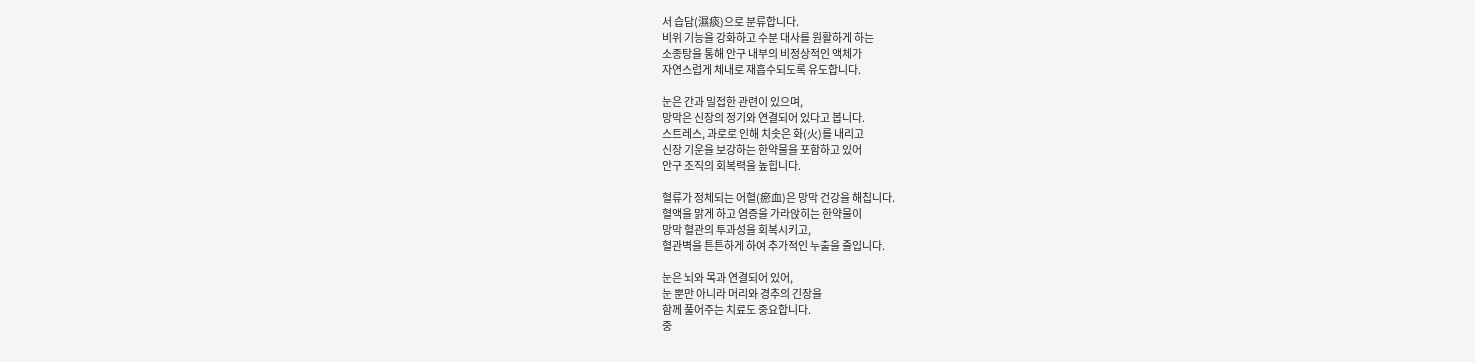서 습담(濕痰)으로 분류합니다.
비위 기능을 강화하고 수분 대사를 원활하게 하는
소종탕을 통해 안구 내부의 비정상적인 액체가
자연스럽게 체내로 재흡수되도록 유도합니다.

눈은 간과 밀접한 관련이 있으며,
망막은 신장의 정기와 연결되어 있다고 봅니다.
스트레스, 과로로 인해 치솟은 화(火)를 내리고
신장 기운을 보강하는 한약물을 포함하고 있어
안구 조직의 회복력을 높힙니다.

혈류가 정체되는 어혈(瘀血)은 망막 건강을 해칩니다.
혈액을 맑게 하고 염증을 가라앉히는 한약물이
망막 혈관의 투과성을 회복시키고,
혈관벽을 튼튼하게 하여 추가적인 누출을 줄입니다.

눈은 뇌와 목과 연결되어 있어,
눈 뿐만 아니라 머리와 경추의 긴장을
함께 풀어주는 치료도 중요합니다.
중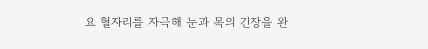요 혈자리를 자극해 눈과 목의 긴장을 완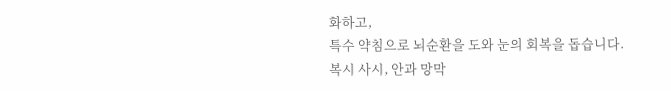화하고,
특수 약침으로 뇌순환을 도와 눈의 회복을 돕습니다.
복시 사시, 안과 망막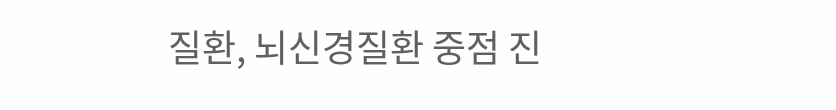질환, 뇌신경질환 중점 진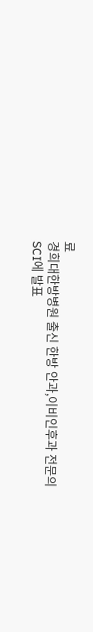료
경희대한방병원 출신 한방 안과,이비인후과 전문의
SCI에 발표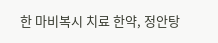한 마비복시 치료 한약, 정안탕